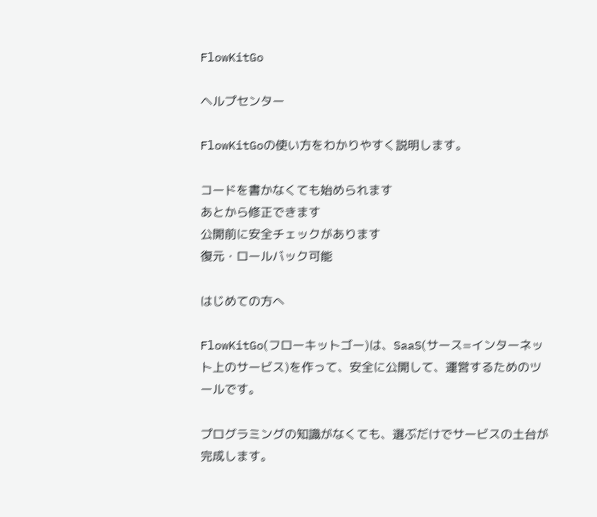FlowKitGo

ヘルプセンター

FlowKitGoの使い方をわかりやすく説明します。

コードを書かなくても始められます
あとから修正できます
公開前に安全チェックがあります
復元・ロールバック可能

はじめての方へ

FlowKitGo(フローキットゴー)は、SaaS(サース=インターネット上のサービス)を作って、安全に公開して、運営するためのツールです。

プログラミングの知識がなくても、選ぶだけでサービスの土台が完成します。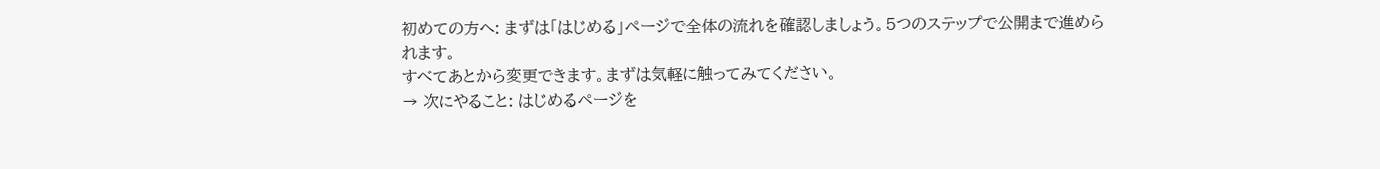初めての方へ: まずは「はじめる」ページで全体の流れを確認しましょう。5つのステップで公開まで進められます。
すべてあとから変更できます。まずは気軽に触ってみてください。
→ 次にやること: はじめるページを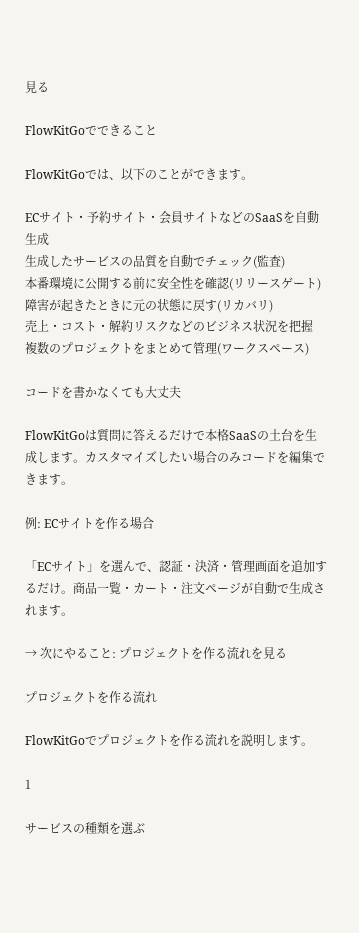見る

FlowKitGoでできること

FlowKitGoでは、以下のことができます。

ECサイト・予約サイト・会員サイトなどのSaaSを自動生成
生成したサービスの品質を自動でチェック(監査)
本番環境に公開する前に安全性を確認(リリースゲート)
障害が起きたときに元の状態に戻す(リカバリ)
売上・コスト・解約リスクなどのビジネス状況を把握
複数のプロジェクトをまとめて管理(ワークスペース)

コードを書かなくても大丈夫

FlowKitGoは質問に答えるだけで本格SaaSの土台を生成します。カスタマイズしたい場合のみコードを編集できます。

例: ECサイトを作る場合

「ECサイト」を選んで、認証・決済・管理画面を追加するだけ。商品一覧・カート・注文ページが自動で生成されます。

→ 次にやること: プロジェクトを作る流れを見る

プロジェクトを作る流れ

FlowKitGoでプロジェクトを作る流れを説明します。

1

サービスの種類を選ぶ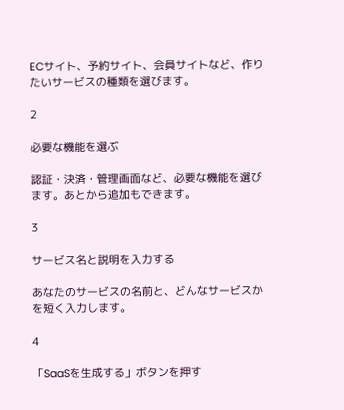ECサイト、予約サイト、会員サイトなど、作りたいサービスの種類を選びます。

2

必要な機能を選ぶ

認証・決済・管理画面など、必要な機能を選びます。あとから追加もできます。

3

サービス名と説明を入力する

あなたのサービスの名前と、どんなサービスかを短く入力します。

4

「SaaSを生成する」ボタンを押す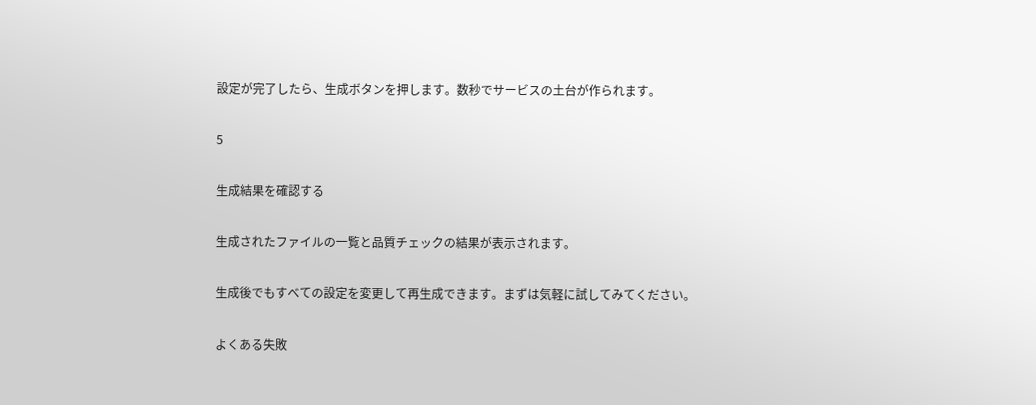設定が完了したら、生成ボタンを押します。数秒でサービスの土台が作られます。

5

生成結果を確認する

生成されたファイルの一覧と品質チェックの結果が表示されます。

生成後でもすべての設定を変更して再生成できます。まずは気軽に試してみてください。

よくある失敗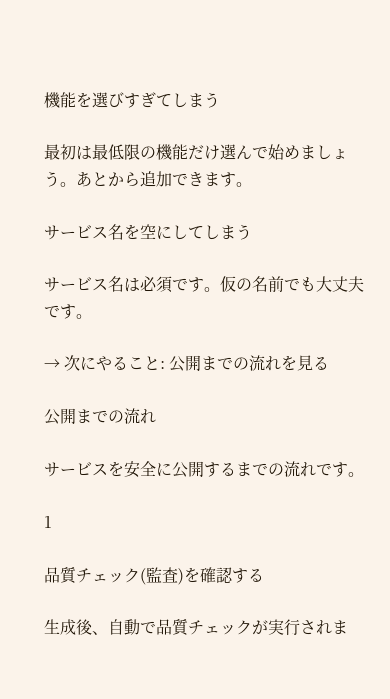機能を選びすぎてしまう

最初は最低限の機能だけ選んで始めましょう。あとから追加できます。

サービス名を空にしてしまう

サービス名は必須です。仮の名前でも大丈夫です。

→ 次にやること: 公開までの流れを見る

公開までの流れ

サービスを安全に公開するまでの流れです。

1

品質チェック(監査)を確認する

生成後、自動で品質チェックが実行されま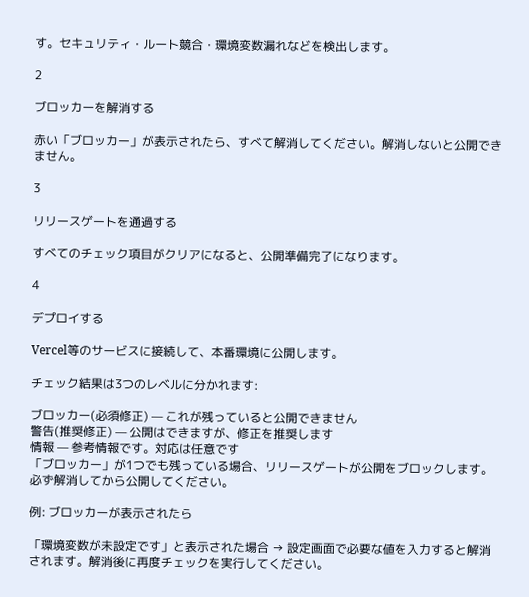す。セキュリティ・ルート競合・環境変数漏れなどを検出します。

2

ブロッカーを解消する

赤い「ブロッカー」が表示されたら、すべて解消してください。解消しないと公開できません。

3

リリースゲートを通過する

すべてのチェック項目がクリアになると、公開準備完了になります。

4

デプロイする

Vercel等のサービスに接続して、本番環境に公開します。

チェック結果は3つのレベルに分かれます:

ブロッカー(必須修正) — これが残っていると公開できません
警告(推奨修正) — 公開はできますが、修正を推奨します
情報 — 参考情報です。対応は任意です
「ブロッカー」が1つでも残っている場合、リリースゲートが公開をブロックします。必ず解消してから公開してください。

例: ブロッカーが表示されたら

「環境変数が未設定です」と表示された場合 → 設定画面で必要な値を入力すると解消されます。解消後に再度チェックを実行してください。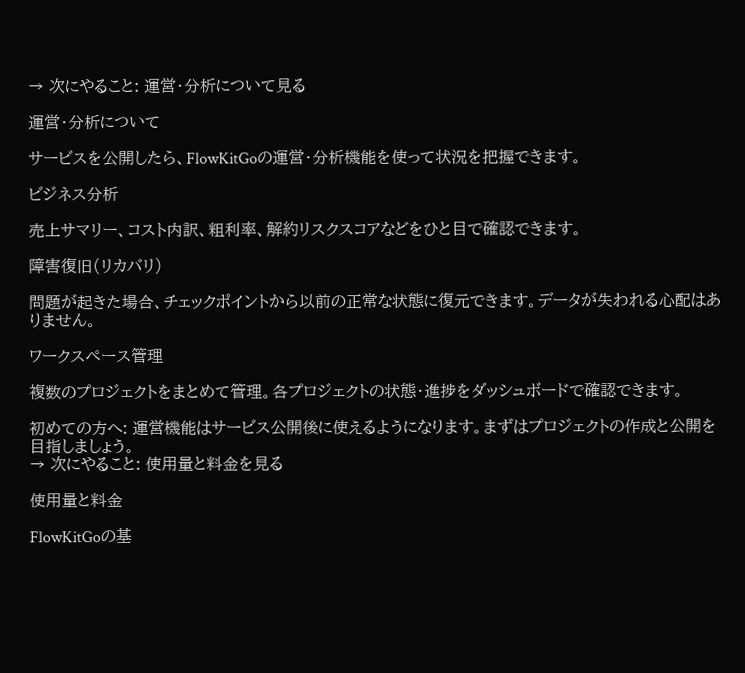→ 次にやること: 運営・分析について見る

運営・分析について

サービスを公開したら、FlowKitGoの運営・分析機能を使って状況を把握できます。

ビジネス分析

売上サマリー、コスト内訳、粗利率、解約リスクスコアなどをひと目で確認できます。

障害復旧(リカバリ)

問題が起きた場合、チェックポイントから以前の正常な状態に復元できます。データが失われる心配はありません。

ワークスペース管理

複数のプロジェクトをまとめて管理。各プロジェクトの状態・進捗をダッシュボードで確認できます。

初めての方へ: 運営機能はサービス公開後に使えるようになります。まずはプロジェクトの作成と公開を目指しましょう。
→ 次にやること: 使用量と料金を見る

使用量と料金

FlowKitGoの基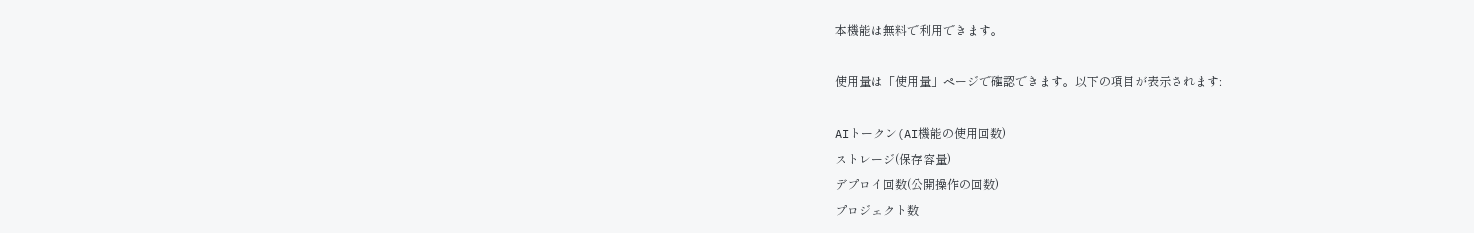本機能は無料で利用できます。

使用量は「使用量」ページで確認できます。以下の項目が表示されます:

AIトークン(AI機能の使用回数)
ストレージ(保存容量)
デプロイ回数(公開操作の回数)
プロジェクト数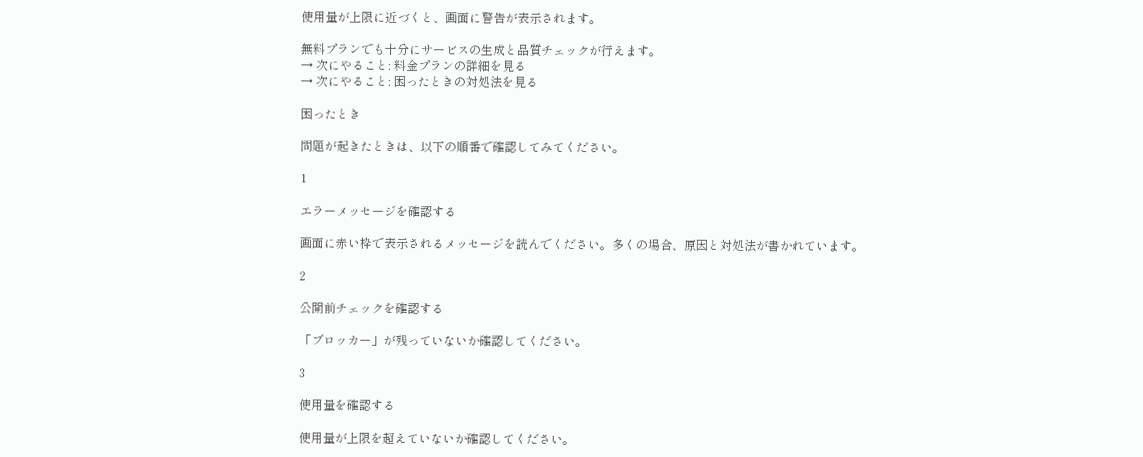使用量が上限に近づくと、画面に警告が表示されます。

無料プランでも十分にサービスの生成と品質チェックが行えます。
→ 次にやること: 料金プランの詳細を見る
→ 次にやること: 困ったときの対処法を見る

困ったとき

問題が起きたときは、以下の順番で確認してみてください。

1

エラーメッセージを確認する

画面に赤い枠で表示されるメッセージを読んでください。多くの場合、原因と対処法が書かれています。

2

公開前チェックを確認する

「ブロッカー」が残っていないか確認してください。

3

使用量を確認する

使用量が上限を超えていないか確認してください。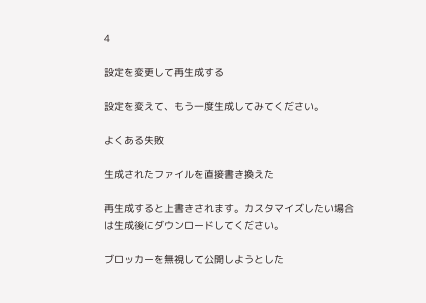4

設定を変更して再生成する

設定を変えて、もう一度生成してみてください。

よくある失敗

生成されたファイルを直接書き換えた

再生成すると上書きされます。カスタマイズしたい場合は生成後にダウンロードしてください。

ブロッカーを無視して公開しようとした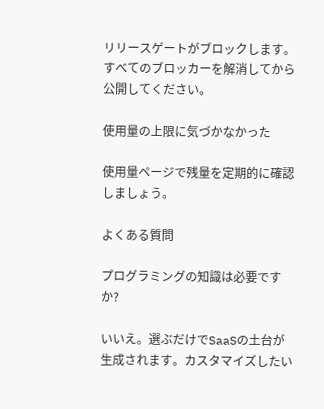リリースゲートがブロックします。すべてのブロッカーを解消してから公開してください。

使用量の上限に気づかなかった

使用量ページで残量を定期的に確認しましょう。

よくある質問

プログラミングの知識は必要ですか?

いいえ。選ぶだけでSaaSの土台が生成されます。カスタマイズしたい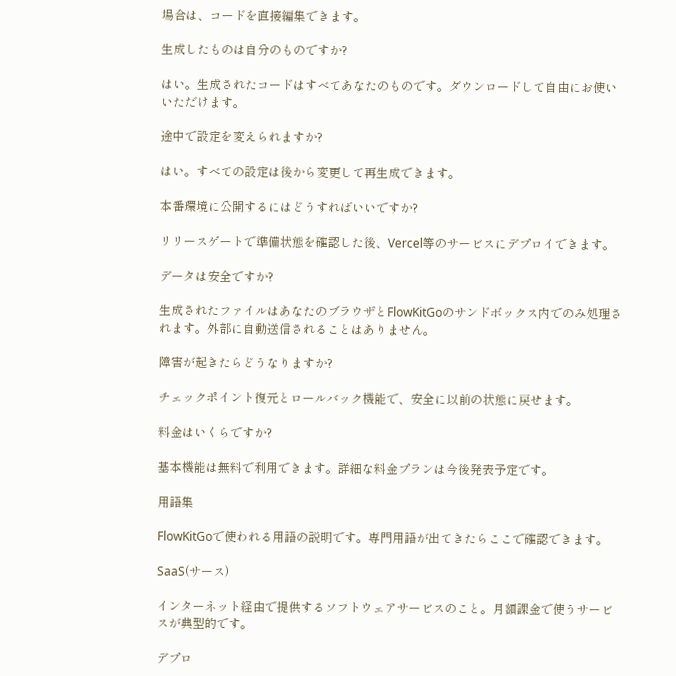場合は、コードを直接編集できます。

生成したものは自分のものですか?

はい。生成されたコードはすべてあなたのものです。ダウンロードして自由にお使いいただけます。

途中で設定を変えられますか?

はい。すべての設定は後から変更して再生成できます。

本番環境に公開するにはどうすればいいですか?

リリースゲートで準備状態を確認した後、Vercel等のサービスにデプロイできます。

データは安全ですか?

生成されたファイルはあなたのブラウザとFlowKitGoのサンドボックス内でのみ処理されます。外部に自動送信されることはありません。

障害が起きたらどうなりますか?

チェックポイント復元とロールバック機能で、安全に以前の状態に戻せます。

料金はいくらですか?

基本機能は無料で利用できます。詳細な料金プランは今後発表予定です。

用語集

FlowKitGoで使われる用語の説明です。専門用語が出てきたらここで確認できます。

SaaS(サース)

インターネット経由で提供するソフトウェアサービスのこと。月額課金で使うサービスが典型的です。

デプロ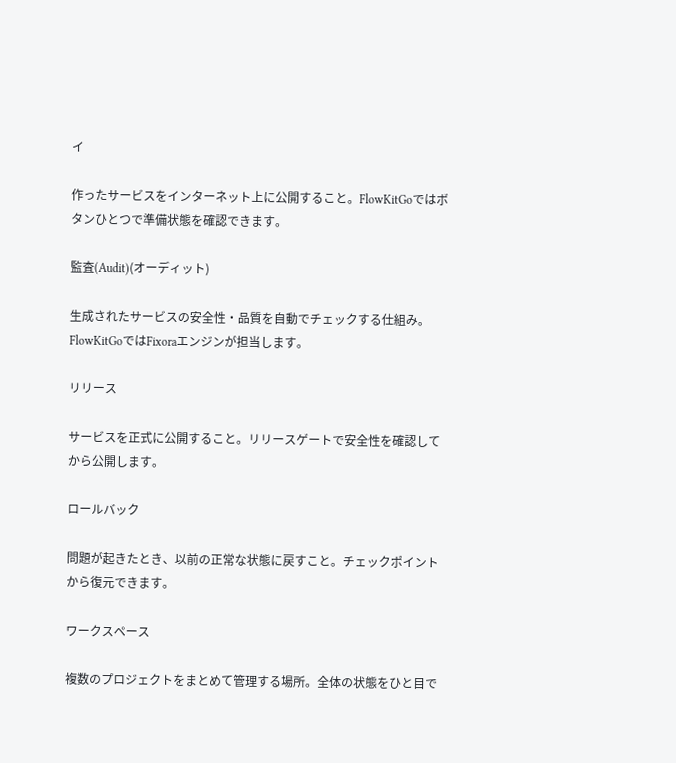イ

作ったサービスをインターネット上に公開すること。FlowKitGoではボタンひとつで準備状態を確認できます。

監査(Audit)(オーディット)

生成されたサービスの安全性・品質を自動でチェックする仕組み。FlowKitGoではFixoraエンジンが担当します。

リリース

サービスを正式に公開すること。リリースゲートで安全性を確認してから公開します。

ロールバック

問題が起きたとき、以前の正常な状態に戻すこと。チェックポイントから復元できます。

ワークスペース

複数のプロジェクトをまとめて管理する場所。全体の状態をひと目で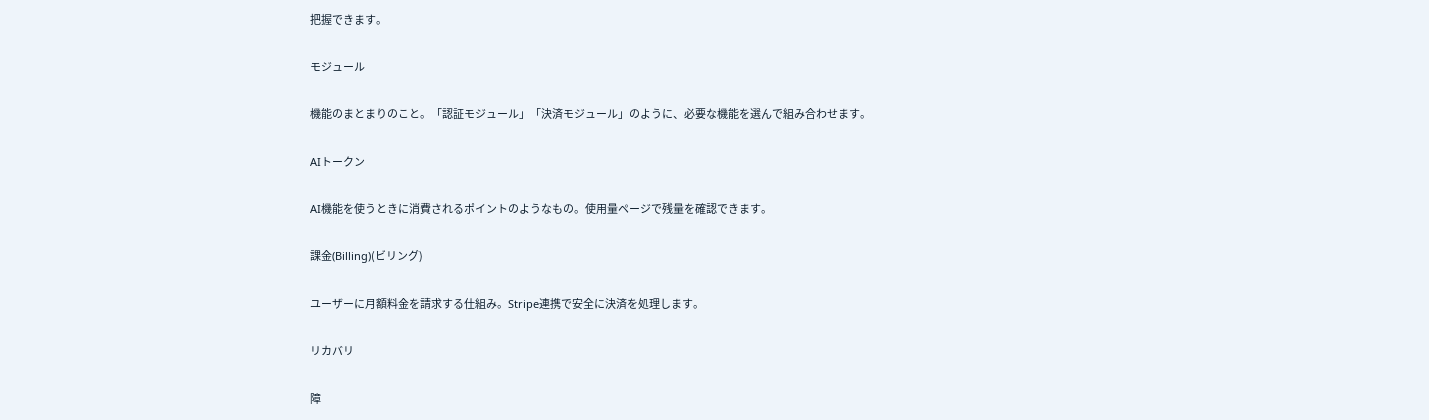把握できます。

モジュール

機能のまとまりのこと。「認証モジュール」「決済モジュール」のように、必要な機能を選んで組み合わせます。

AIトークン

AI機能を使うときに消費されるポイントのようなもの。使用量ページで残量を確認できます。

課金(Billing)(ビリング)

ユーザーに月額料金を請求する仕組み。Stripe連携で安全に決済を処理します。

リカバリ

障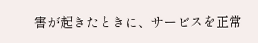害が起きたときに、サービスを正常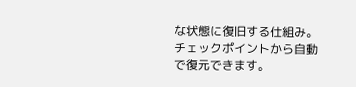な状態に復旧する仕組み。チェックポイントから自動で復元できます。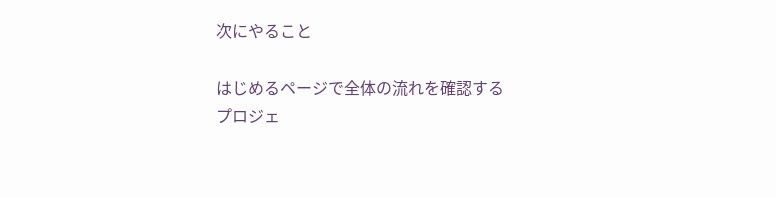次にやること

はじめるページで全体の流れを確認する
プロジェ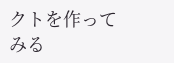クトを作ってみる